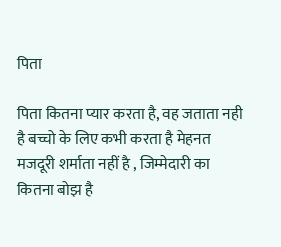पिता

पिता कितना प्यार करता है, वह जताता नही है बच्चो के लिए कभी करता है मेहनत मजदूरी शर्माता नहीं है , जिम्मेदारी का कितना बोझ है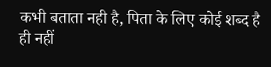कभी बताता नही है, पिता के लिए कोई शब्द है ही नहीं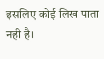इसलिए कोई लिख पाता नही है।